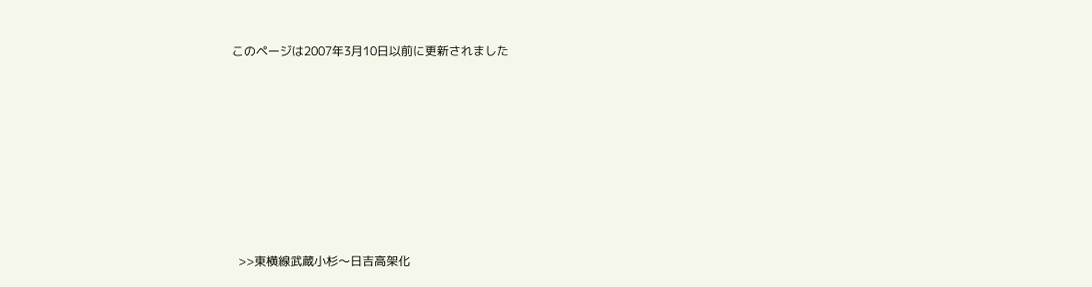このページは2007年3月10日以前に更新されました








  >>東横線武蔵小杉〜日吉高架化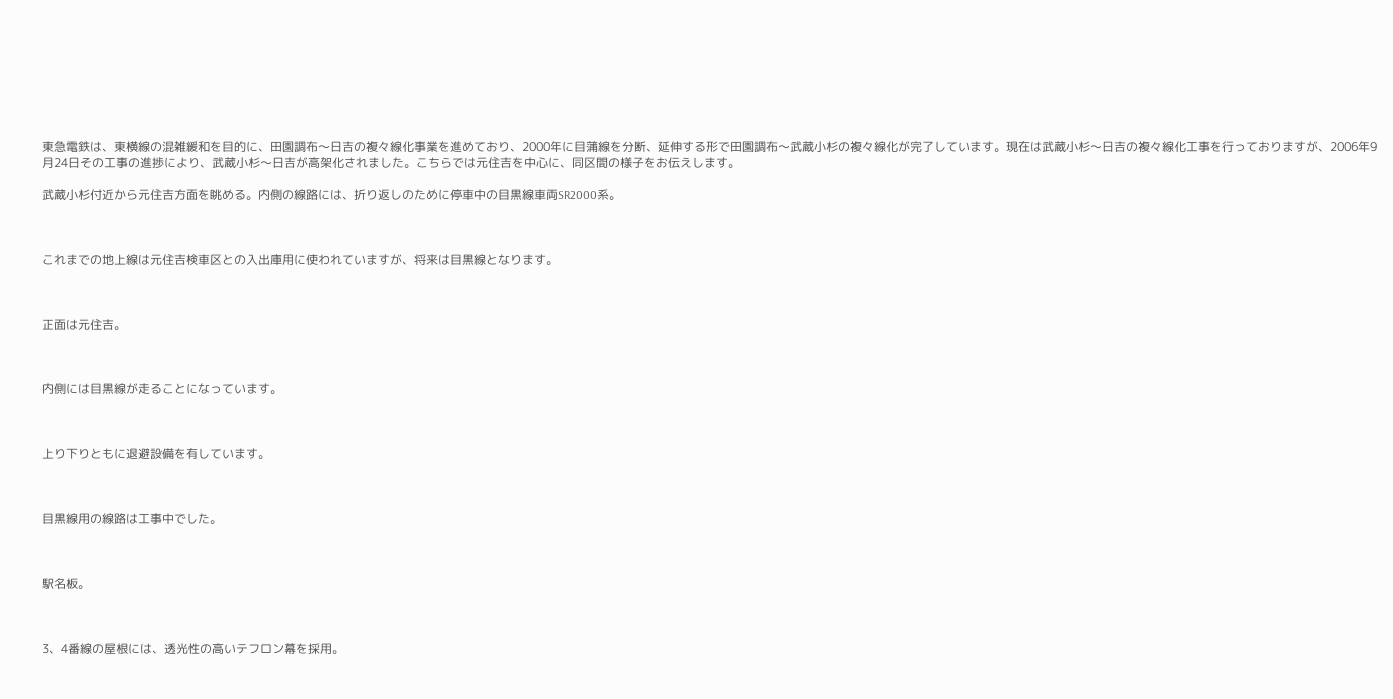東急電鉄は、東横線の混雑緩和を目的に、田園調布〜日吉の複々線化事業を進めており、2000年に目蒲線を分断、延伸する形で田園調布〜武蔵小杉の複々線化が完了しています。現在は武蔵小杉〜日吉の複々線化工事を行っておりますが、2006年9月24日その工事の進捗により、武蔵小杉〜日吉が高架化されました。こちらでは元住吉を中心に、同区間の様子をお伝えします。

武蔵小杉付近から元住吉方面を眺める。内側の線路には、折り返しのために停車中の目黒線車両SR2000系。



これまでの地上線は元住吉検車区との入出庫用に使われていますが、将来は目黒線となります。



正面は元住吉。



内側には目黒線が走ることになっています。



上り下りともに退避設備を有しています。



目黒線用の線路は工事中でした。



駅名板。



3、4番線の屋根には、透光性の高いテフロン幕を採用。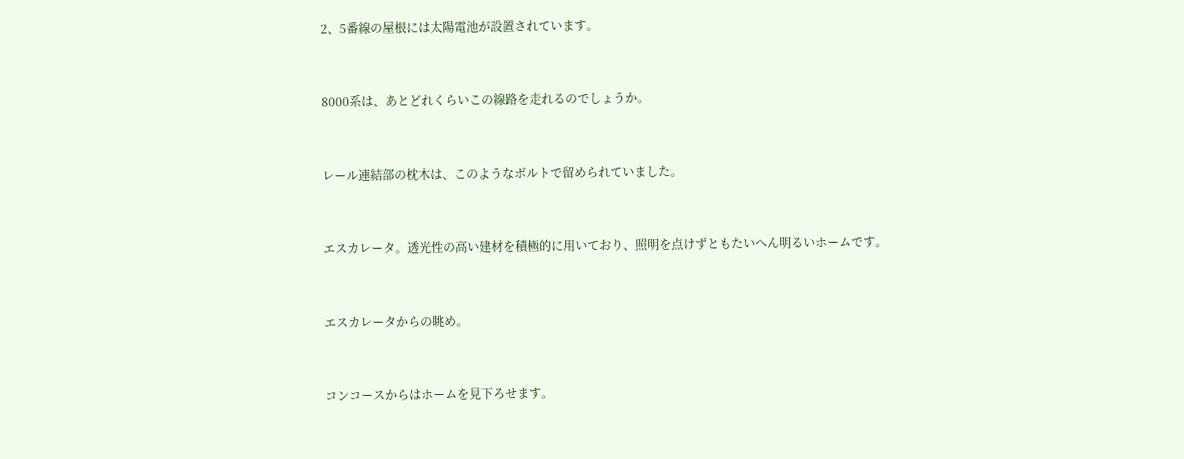2、5番線の屋根には太陽電池が設置されています。



8000系は、あとどれくらいこの線路を走れるのでしょうか。



レール連結部の枕木は、このようなボルトで留められていました。



エスカレータ。透光性の高い建材を積極的に用いており、照明を点けずともたいへん明るいホームです。



エスカレータからの眺め。



コンコースからはホームを見下ろせます。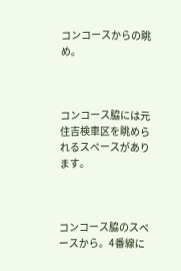コンコースからの眺め。



コンコース脇には元住吉検車区を眺められるスペースがあります。



コンコース脇のスペースから。4番線に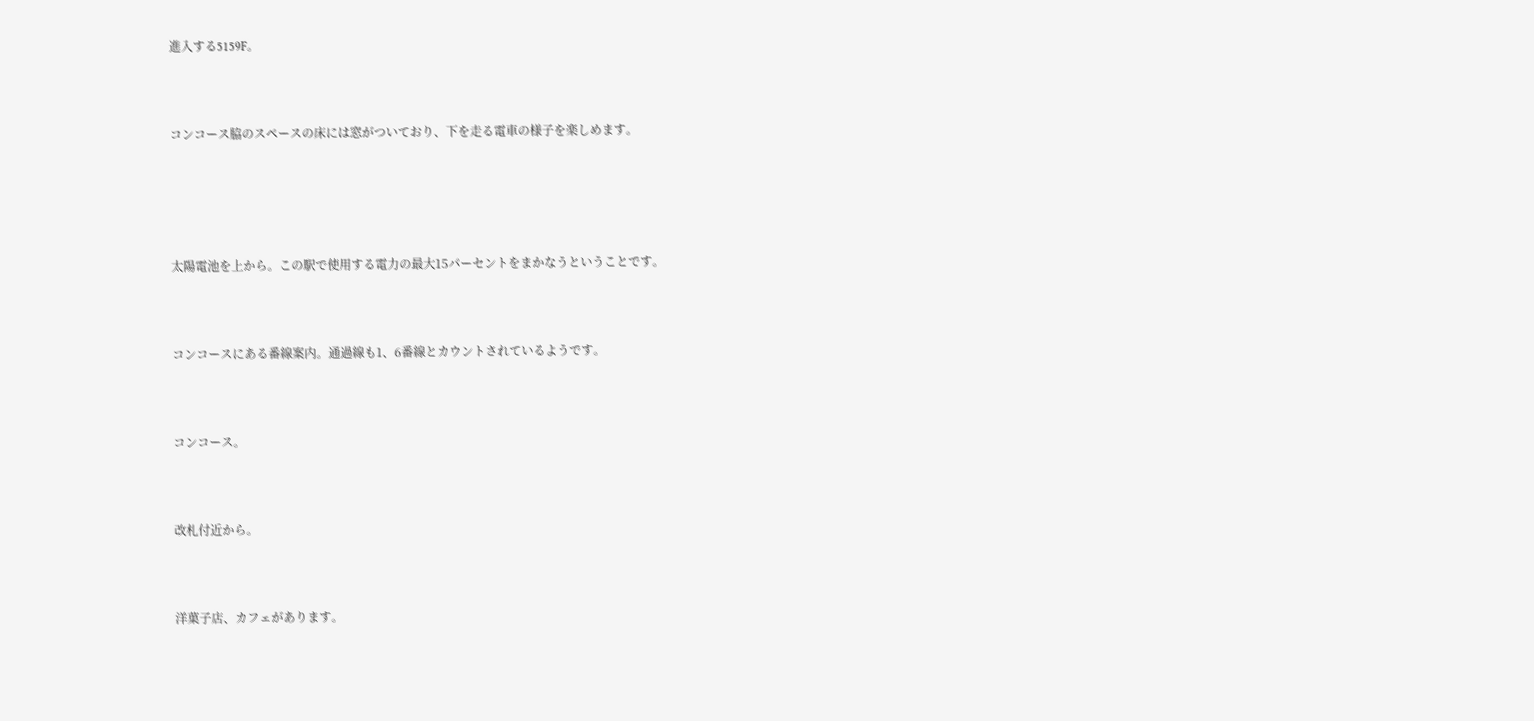進入する5159F。



コンコース脇のスペースの床には窓がついており、下を走る電車の様子を楽しめます。





太陽電池を上から。この駅で使用する電力の最大15パーセントをまかなうということです。



コンコースにある番線案内。通過線も1、6番線とカウントされているようです。



コンコース。



改札付近から。



洋菓子店、カフェがあります。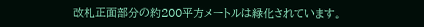改札正面部分の約200平方メートルは緑化されています。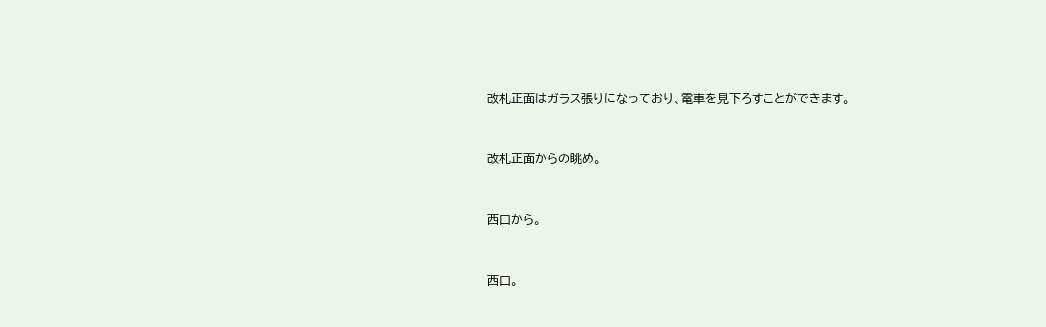改札正面はガラス張りになっており、電車を見下ろすことができます。



改札正面からの眺め。



西口から。



西口。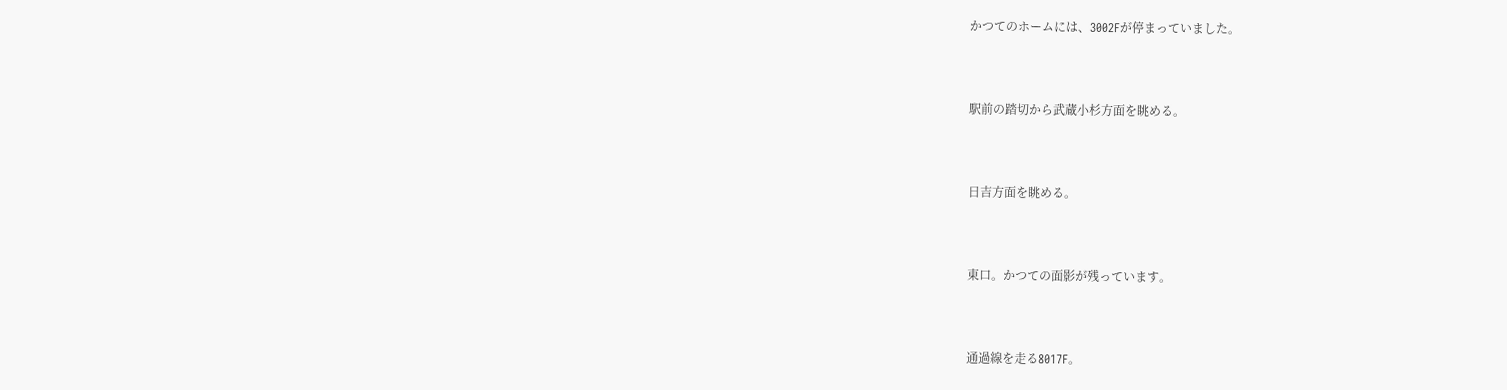かつてのホームには、3002Fが停まっていました。



駅前の踏切から武蔵小杉方面を眺める。



日吉方面を眺める。



東口。かつての面影が残っています。



通過線を走る8017F。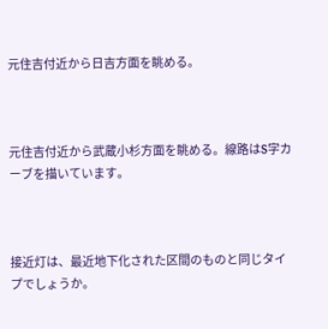元住吉付近から日吉方面を眺める。



元住吉付近から武蔵小杉方面を眺める。線路はS字カーブを描いています。



接近灯は、最近地下化された区間のものと同じタイプでしょうか。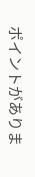ポイントがありま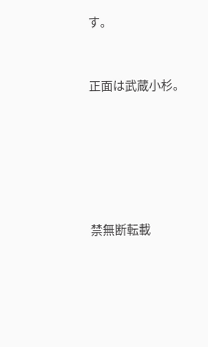す。



正面は武蔵小杉。








禁無断転載